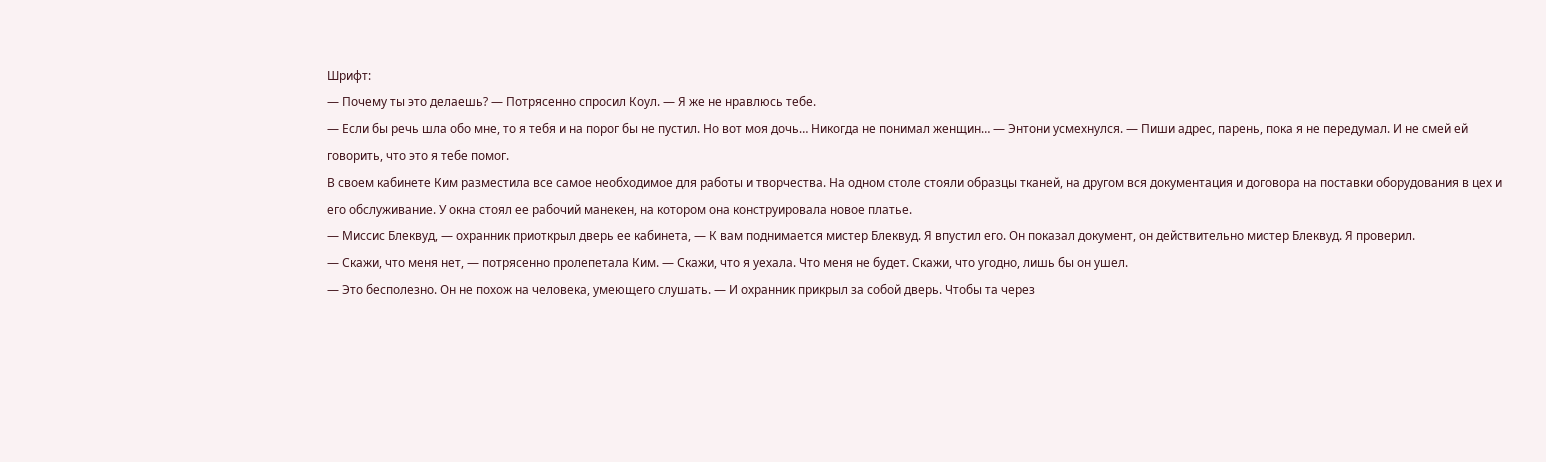Шрифт:
— Почему ты это делаешь? — Потрясенно спросил Коул. — Я же не нравлюсь тебе.
— Если бы речь шла обо мне, то я тебя и на порог бы не пустил. Но вот моя дочь… Никогда не понимал женщин… — Энтони усмехнулся. — Пиши адрес, парень, пока я не передумал. И не смей ей говорить, что это я тебе помог.
В своем кабинете Ким разместила все самое необходимое для работы и творчества. На одном столе стояли образцы тканей, на другом вся документация и договора на поставки оборудования в цех и его обслуживание. У окна стоял ее рабочий манекен, на котором она конструировала новое платье.
— Миссис Блеквуд, — охранник приоткрыл дверь ее кабинета, — К вам поднимается мистер Блеквуд. Я впустил его. Он показал документ, он действительно мистер Блеквуд. Я проверил.
— Скажи, что меня нет, — потрясенно пролепетала Ким. — Скажи, что я уехала. Что меня не будет. Скажи, что угодно, лишь бы он ушел.
— Это бесполезно. Он не похож на человека, умеющего слушать. — И охранник прикрыл за собой дверь. Чтобы та через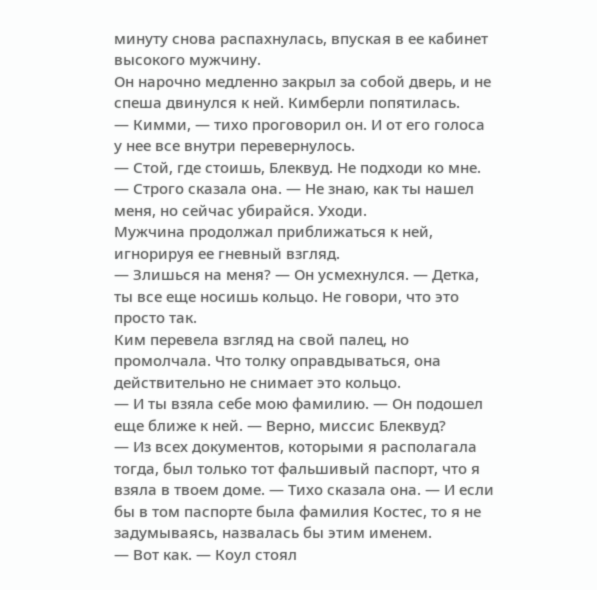минуту снова распахнулась, впуская в ее кабинет высокого мужчину.
Он нарочно медленно закрыл за собой дверь, и не спеша двинулся к ней. Кимберли попятилась.
— Кимми, — тихо проговорил он. И от его голоса у нее все внутри перевернулось.
— Стой, где стоишь, Блеквуд. Не подходи ко мне. — Строго сказала она. — Не знаю, как ты нашел меня, но сейчас убирайся. Уходи.
Мужчина продолжал приближаться к ней, игнорируя ее гневный взгляд.
— Злишься на меня? — Он усмехнулся. — Детка, ты все еще носишь кольцо. Не говори, что это просто так.
Ким перевела взгляд на свой палец, но промолчала. Что толку оправдываться, она действительно не снимает это кольцо.
— И ты взяла себе мою фамилию. — Он подошел еще ближе к ней. — Верно, миссис Блеквуд?
— Из всех документов, которыми я располагала тогда, был только тот фальшивый паспорт, что я взяла в твоем доме. — Тихо сказала она. — И если бы в том паспорте была фамилия Костес, то я не задумываясь, назвалась бы этим именем.
— Вот как. — Коул стоял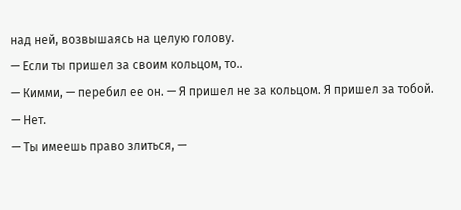над ней, возвышаясь на целую голову.
— Если ты пришел за своим кольцом, то..
— Кимми, — перебил ее он. — Я пришел не за кольцом. Я пришел за тобой.
— Нет.
— Ты имеешь право злиться, —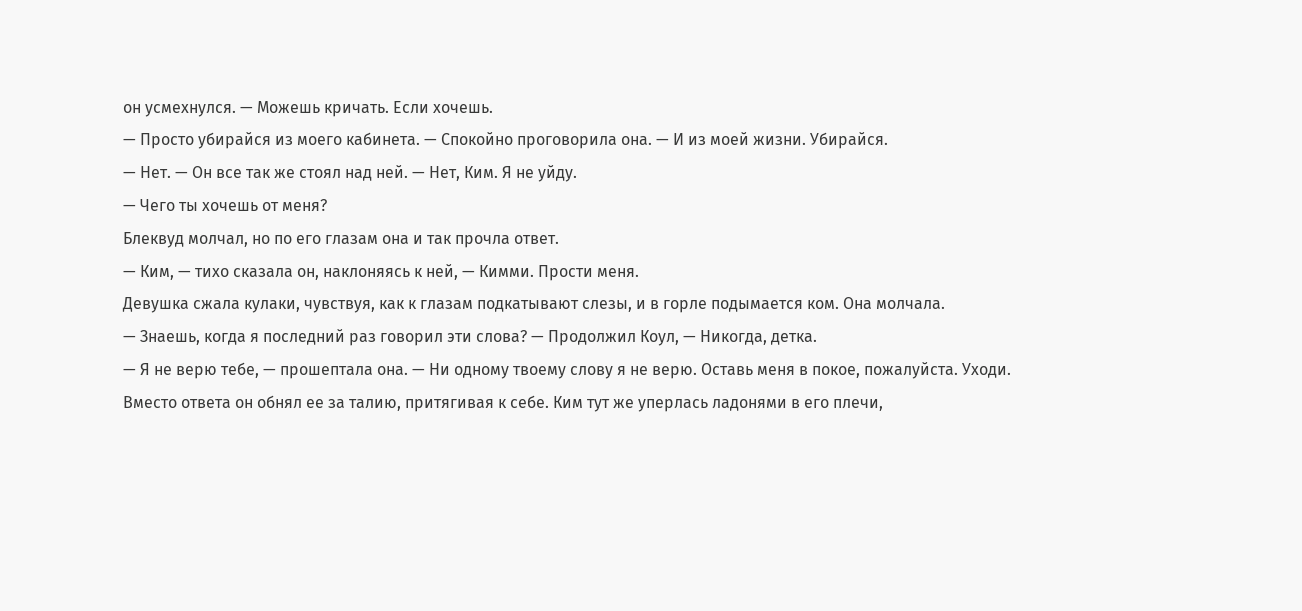он усмехнулся. — Можешь кричать. Если хочешь.
— Просто убирайся из моего кабинета. — Спокойно проговорила она. — И из моей жизни. Убирайся.
— Нет. — Он все так же стоял над ней. — Нет, Ким. Я не уйду.
— Чего ты хочешь от меня?
Блеквуд молчал, но по его глазам она и так прочла ответ.
— Ким, — тихо сказала он, наклоняясь к ней, — Кимми. Прости меня.
Девушка сжала кулаки, чувствуя, как к глазам подкатывают слезы, и в горле подымается ком. Она молчала.
— Знаешь, когда я последний раз говорил эти слова? — Продолжил Коул, — Никогда, детка.
— Я не верю тебе, — прошептала она. — Ни одному твоему слову я не верю. Оставь меня в покое, пожалуйста. Уходи.
Вместо ответа он обнял ее за талию, притягивая к себе. Ким тут же уперлась ладонями в его плечи,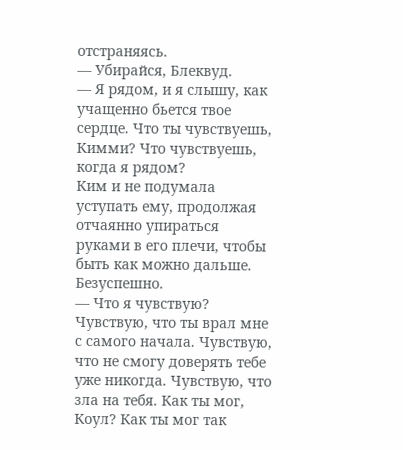отстраняясь.
— Убирайся, Блеквуд.
— Я рядом, и я слышу, как учащенно бьется твое сердце. Что ты чувствуешь, Кимми? Что чувствуешь, когда я рядом?
Ким и не подумала уступать ему, продолжая отчаянно упираться руками в его плечи, чтобы быть как можно дальше. Безуспешно.
— Что я чувствую? Чувствую, что ты врал мне с самого начала. Чувствую, что не смогу доверять тебе уже никогда. Чувствую, что зла на тебя. Как ты мог, Коул? Как ты мог так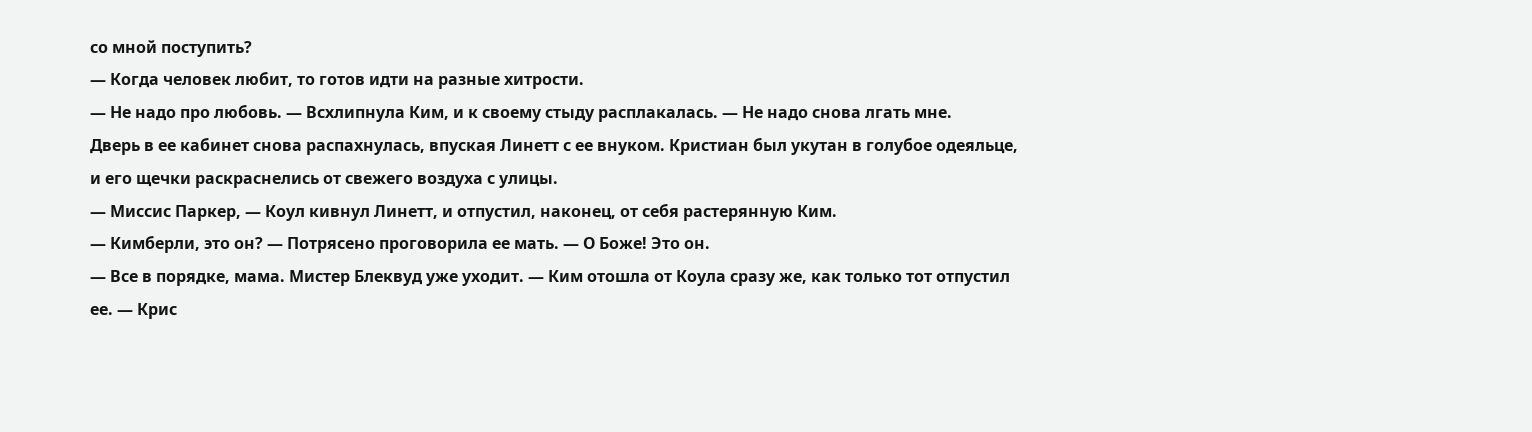со мной поступить?
— Когда человек любит, то готов идти на разные хитрости.
— Не надо про любовь. — Всхлипнула Ким, и к своему стыду расплакалась. — Не надо снова лгать мне.
Дверь в ее кабинет снова распахнулась, впуская Линетт с ее внуком. Кристиан был укутан в голубое одеяльце, и его щечки раскраснелись от свежего воздуха с улицы.
— Миссис Паркер, — Коул кивнул Линетт, и отпустил, наконец, от себя растерянную Ким.
— Кимберли, это он? — Потрясено проговорила ее мать. — О Боже! Это он.
— Все в порядке, мама. Мистер Блеквуд уже уходит. — Ким отошла от Коула сразу же, как только тот отпустил ее. — Крис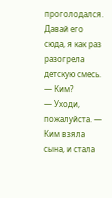проголодался. Давай его сюда, я как раз разогрела детскую смесь.
— Ким?
— Уходи, пожалуйста. — Ким взяла сына, и стала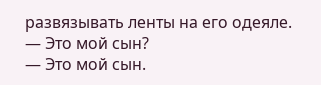развязывать ленты на его одеяле.
— Это мой сын?
— Это мой сын.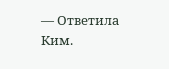— Ответила Ким.